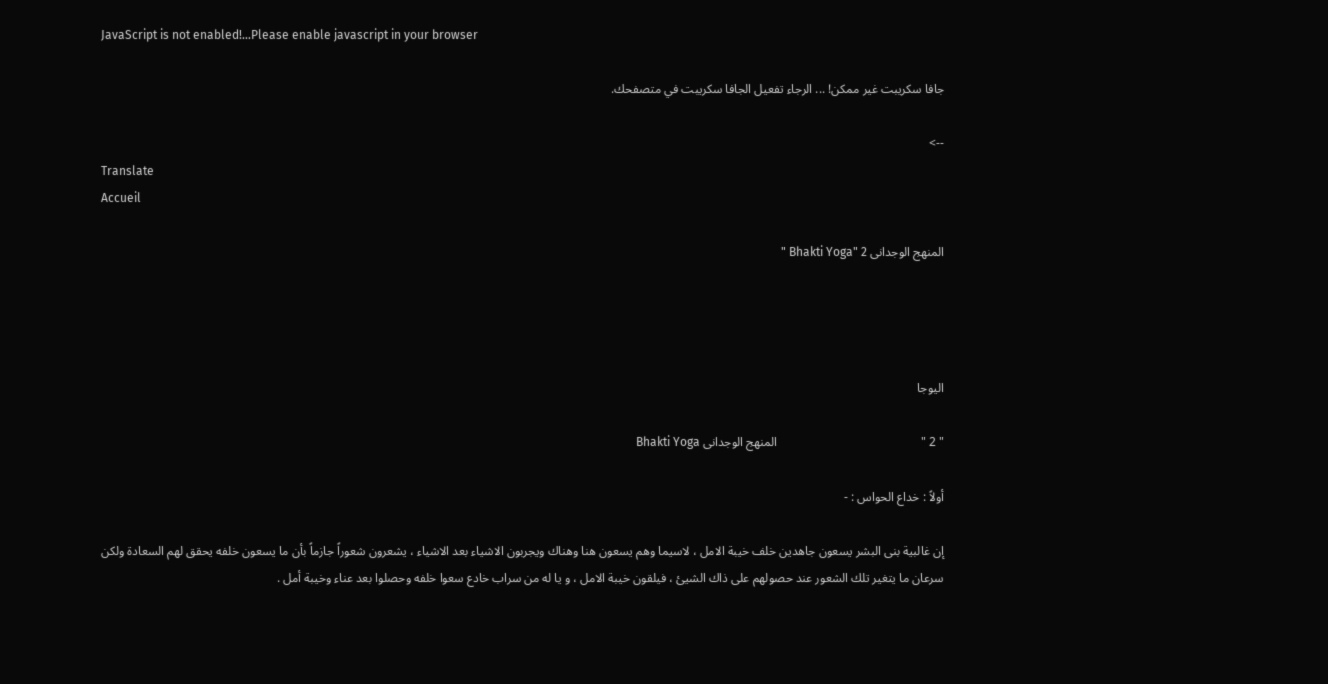JavaScript is not enabled!...Please enable javascript in your browser

جافا سكريبت غير ممكن! ... الرجاء تفعيل الجافا سكريبت في متصفحك.

-->
Translate
Accueil

المنهج الوجدانى Bhakti Yoga" 2 "




اليوجا

" 2 "                                              المنهج الوجدانى Bhakti Yoga

أولاً : خداع الحواس : -

إن غالبية بنى البشر يسعون جاهدين خلف خيبة الامل ، لاسيما وهم يسعون هنا وهناك ويجربون الاشياء بعد الاشياء ، يشعرون شعوراً جازماً بأن ما يسعون خلفه يحقق لهم السعادة ولكن سرعان ما يتغير تلك الشعور عند حصولهم على ذاك الشيئ ، فيلقون خيبة الامل ، و يا له من سراب خادع سعوا خلفه وحصلوا بعد عناء وخيبة أمل .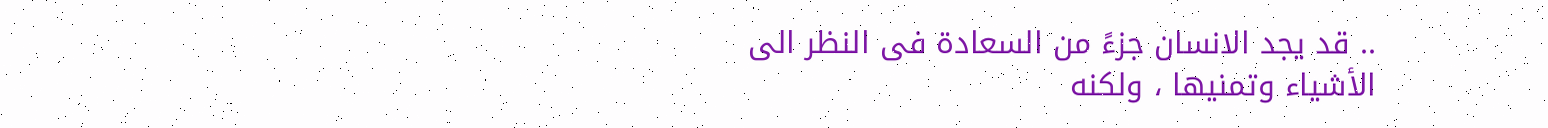.. قد يجد الانسان جزءً من السعادة فى النظر الى الأشياء وتمنيها ، ولكنه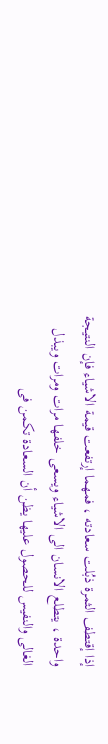إذا إقتطف الثمرة ذبُلت سعادته ، فمهما إرتفعت قيمة الاشياء فإن النتيجة واحدة ، يتطلع الانسان الى الاشياء ويسعى خلفها مرات ومرات ويبذل الغالى والنفيس للحصول عليها يظن أن السعادة تكمن فى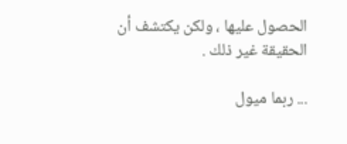الحصول عليها ، ولكن يكتشف أن الحقيقة غير ذلك .

... ربما ميول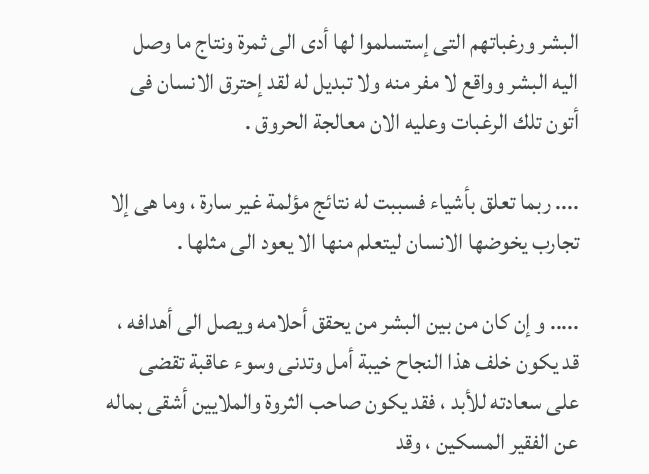البشر ورغباتهم التى إستسلموا لها أدى الى ثمرة ونتاج ما وصل اليه البشر وواقع لا مفر منه ولا تبديل له لقد إحترق الانسان فى أتون تلك الرغبات وعليه الان معالجة الحروق .

.... ربما تعلق بأشياء فسببت له نتائج مؤلمة غير سارة ، وما هى إلا تجارب يخوضها الانسان ليتعلم منها الا يعود الى مثلها .

..... و إن كان من بين البشر من يحقق أحلامه ويصل الى أهدافه ، قد يكون خلف هذا النجاح خيبة أمل وتدنى وسوء عاقبة تقضى على سعادته للأبد ، فقد يكون صاحب الثروة والملايين أشقى بماله عن الفقير المسكين ، وقد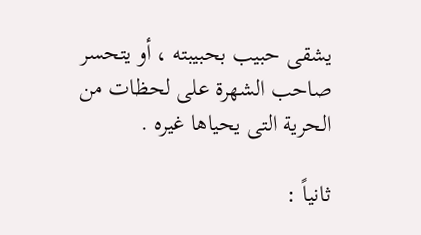يشقى حبيب بحبيبته ، أو يتحسر صاحب الشهرة على لحظات من الحرية التى يحياها غيره .

ثانياً :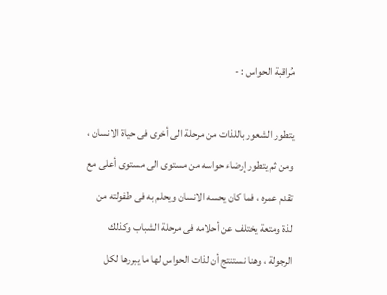مُراقبة الحواس : -

يتطور الشعور باللذات من مرحلة الى أخرى فى حياة الانسان ، ومن ثم يتطور إرضاء حواسه من مستوى الى مستوى أعلى مع تقدم عمره ، فما كان يحسه الانسان ويحلم به فى طفولته من لذة ومتعة يختلف عن أحلامه فى مرحلة الشباب وكذلك الرجولة ، وهنا نستنتج أن لذات الحواس لها ما يبررها لكل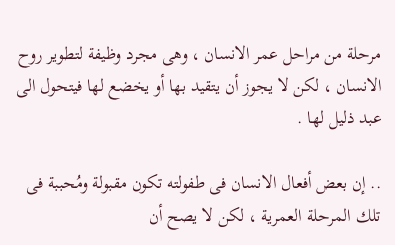مرحلة من مراحل عمر الانسان ، وهى مجرد وظيفة لتطوير روح الانسان ، لكن لا يجوز أن يتقيد بها أو يخضع لها فيتحول الى عبد ذليل لها .

.. إن بعض أفعال الانسان فى طفولته تكون مقبولة ومُحببة فى تلك المرحلة العمرية ، لكن لا يصح أن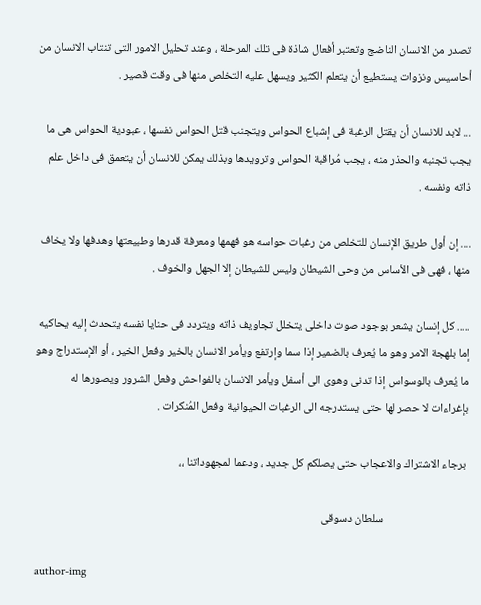تصدر من الانسان الناضج وتعتبر أفعال شاذة فى تلك المرحلة ، وعند تحليل الامور التى تنتاب الانسان من أحاسيس ونزوات يستطيع أن يتعلم الكثير ويسهل عليه التخلص منها فى وقت قصير .

... لابد للانسان أن يقتل الرغبة فى إشباع الحواس ويتجنب قتل الحواس نفسها ، عبودية الحواس هى ما يجب تجنبه والحذر منه ، يجب مُراقبة الحواس وترويدها وبذلك يمكن للانسان أن يتعمق فى داخل علم ذاته ونفسه .

.... إن أول طريق الإنسان للتخلص من رغبات حواسه هو فهمها ومعرفة قدرها وطبيعتها وهدفها ولا يخاف منها ، فهى فى الأساس من وحى الشيطان وليس للشيطان إلا الجهل والخوف .

..... كل إنسان يشعر بوجود صوت داخلى يتخلل تجاويف ذاته ويتردد فى حنايا نفسه يتحدث إليه يحاكيه إما بلهجة الامر وهو ما يُعرف بالضمير إذا سما وإرتفع ويأمر الانسان بالخير وفعل الخير ، أو الإستدراج وهو ما يُعرف بالوسواس إذا تدنى وهوى الى أسفل ويأمر الانسان بالفواحش وفعل الشرور ويصورها له بإغراءات لا حصر لها حتى يستدرجه الى الرغبات الحيوانية وفعل المُنكرات .

 برجاء الاشتراك والاعجاب حتى يصلكم كل جديد ، ودعما لمجهوداتنا ،،

                                سلطان دسوقى

author-img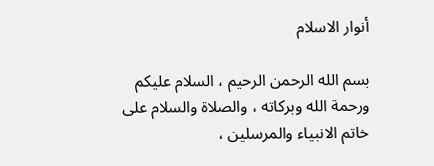أنوار الاسلام

بسم الله الرحمن الرحيم ، السلام عليكم ورحمة الله وبركاته ، والصلاة والسلام على خاتم الانبياء والمرسلين ،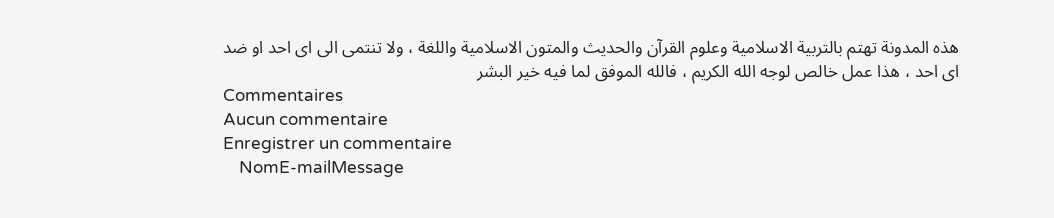هذه المدونة تهتم بالتربية الاسلامية وعلوم القرآن والحديث والمتون الاسلامية واللغة ، ولا تنتمى الى اى احد او ضد اى احد ، هذا عمل خالص لوجه الله الكريم ، فالله الموفق لما فيه خير البشر
Commentaires
Aucun commentaire
Enregistrer un commentaire
    NomE-mailMessage